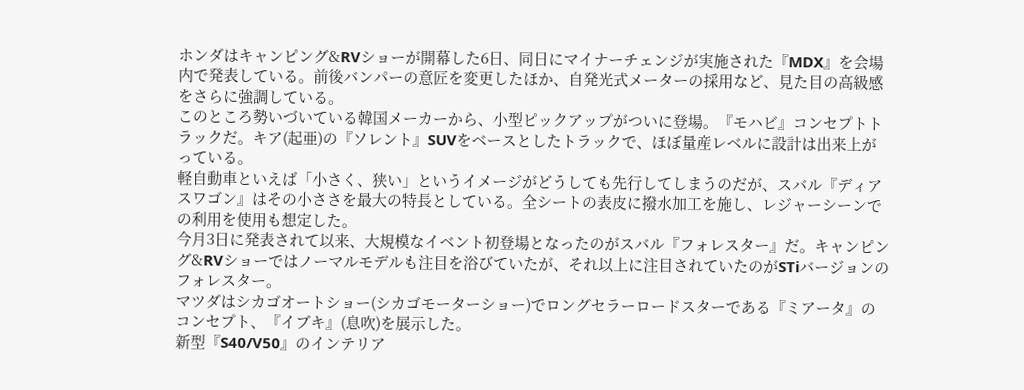ホンダはキャンピング&RVショーが開幕した6日、同日にマイナーチェンジが実施された『MDX』を会場内で発表している。前後バンパーの意匠を変更したほか、自発光式メーターの採用など、見た目の高級感をさらに強調している。
このところ勢いづいている韓国メーカーから、小型ピックアップがついに登場。『モハビ』コンセプトトラックだ。キア(起亜)の『ソレント』SUVをベースとしたトラックで、ほぼ量産レベルに設計は出来上がっている。
軽自動車といえば「小さく、狭い」というイメージがどうしても先行してしまうのだが、スバル『ディアスワゴン』はその小ささを最大の特長としている。全シートの表皮に撥水加工を施し、レジャーシーンでの利用を使用も想定した。
今月3日に発表されて以来、大規模なイベント初登場となったのがスバル『フォレスター』だ。キャンピング&RVショーではノーマルモデルも注目を浴びていたが、それ以上に注目されていたのがSTiバージョンのフォレスター。
マツダはシカゴオートショー(シカゴモーターショー)でロングセラーロードスターである『ミアータ』のコンセプト、『イブキ』(息吹)を展示した。
新型『S40/V50』のインテリア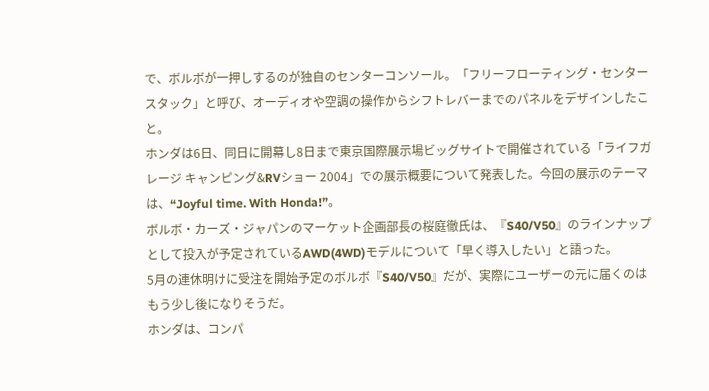で、ボルボが一押しするのが独自のセンターコンソール。「フリーフローティング・センタースタック」と呼び、オーディオや空調の操作からシフトレバーまでのパネルをデザインしたこと。
ホンダは6日、同日に開幕し8日まで東京国際展示場ビッグサイトで開催されている「ライフガレージ キャンピング&RVショー 2004」での展示概要について発表した。今回の展示のテーマは、“Joyful time. With Honda!”。
ボルボ・カーズ・ジャパンのマーケット企画部長の桜庭徹氏は、『S40/V50』のラインナップとして投入が予定されているAWD(4WD)モデルについて「早く導入したい」と語った。
5月の連休明けに受注を開始予定のボルボ『S40/V50』だが、実際にユーザーの元に届くのはもう少し後になりそうだ。
ホンダは、コンパ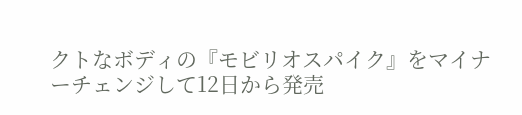クトなボディの『モビリオスパイク』をマイナーチェンジして12日から発売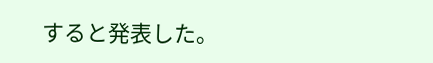すると発表した。